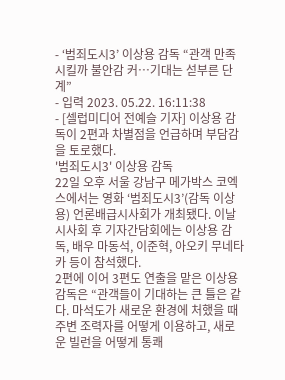- ‘범죄도시3’ 이상용 감독 “관객 만족시킬까 불안감 커…기대는 섣부른 단계”
- 입력 2023. 05.22. 16:11:38
- [셀럽미디어 전예슬 기자] 이상용 감독이 2편과 차별점을 언급하며 부담감을 토로했다.
'범죄도시3' 이상용 감독
22일 오후 서울 강남구 메가박스 코엑스에서는 영화 ‘범죄도시3’(감독 이상용) 언론배급시사회가 개최됐다. 이날 시사회 후 기자간담회에는 이상용 감독, 배우 마동석, 이준혁, 아오키 무네타카 등이 참석했다.
2편에 이어 3편도 연출을 맡은 이상용 감독은 “관객들이 기대하는 큰 틀은 같다. 마석도가 새로운 환경에 처했을 때 주변 조력자를 어떻게 이용하고, 새로운 빌런을 어떻게 통쾌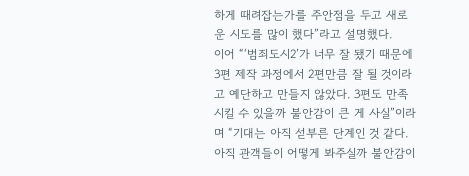하게 때려잡는가를 주안점을 두고 새로운 시도를 많이 했다”라고 설명했다.
이어 “‘범죄도시2’가 너무 잘 됐기 때문에 3편 제작 과정에서 2편만큼 잘 될 것이라고 예단하고 만들지 않았다. 3편도 만족시킬 수 있을까 불안감이 큰 게 사실”이라며 “기대는 아직 섣부른 단계인 것 같다. 아직 관객들이 어떻게 봐주실까 불안감이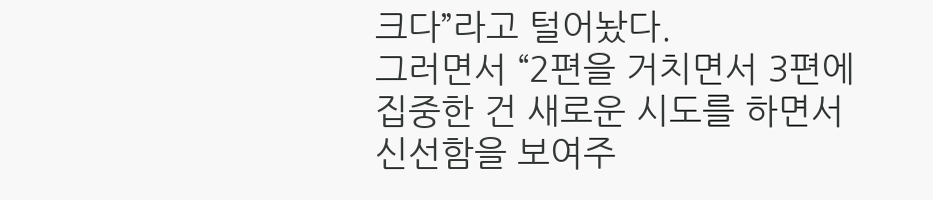크다”라고 털어놨다.
그러면서 “2편을 거치면서 3편에 집중한 건 새로운 시도를 하면서 신선함을 보여주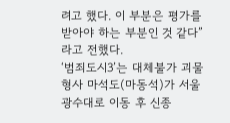려고 했다. 이 부분은 평가를 받아야 하는 부분인 것 같다”라고 전했다.
‘범죄도시3’는 대체불가 괴물형사 마석도(마동석)가 서울 광수대로 이동 후 신종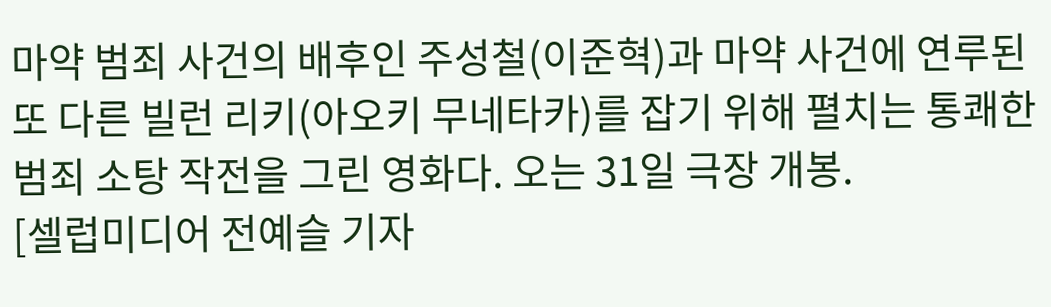마약 범죄 사건의 배후인 주성철(이준혁)과 마약 사건에 연루된 또 다른 빌런 리키(아오키 무네타카)를 잡기 위해 펼치는 통쾌한 범죄 소탕 작전을 그린 영화다. 오는 31일 극장 개봉.
[셀럽미디어 전예슬 기자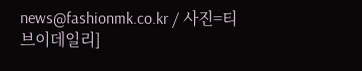news@fashionmk.co.kr / 사진=티브이데일리]